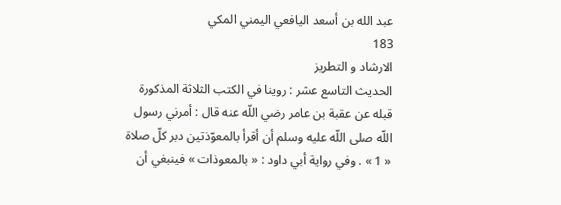عبد الله بن أسعد اليافعي اليمني المكي
183
الارشاد و التطريز
الحديث التاسع عشر : روينا في الكتب الثلاثة المذكورة قبله عن عقبة بن عامر رضي اللّه عنه قال : أمرني رسول اللّه صلى اللّه عليه وسلم أن أقرأ بالمعوّذتين دبر كلّ صلاة « 1 » . وفي رواية أبي داود : « بالمعوذات » فينبغي أن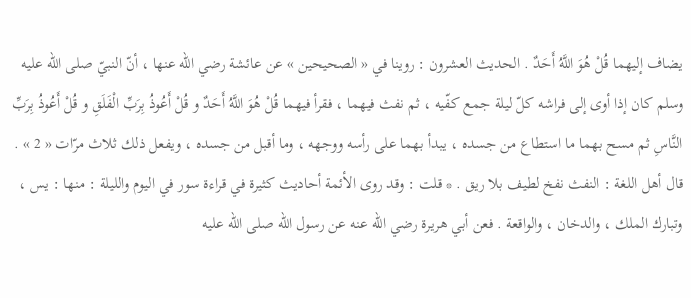يضاف إليهما قُلْ هُوَ اللَّهُ أَحَدٌ . الحديث العشرون : روينا في « الصحيحين » عن عائشة رضي اللّه عنها ، أنّ النبيّ صلى اللّه عليه وسلم كان إذا أوى إلى فراشه كلّ ليلة جمع كفّيه ، ثم نفث فيهما ، فقرأ فيهما قُلْ هُوَ اللَّهُ أَحَدٌ و قُلْ أَعُوذُ بِرَبِّ الْفَلَقِ و قُلْ أَعُوذُ بِرَبِّ النَّاسِ ثم مسح بهما ما استطاع من جسده ، يبدأ بهما على رأسه ووجهه ، وما أقبل من جسده ، ويفعل ذلك ثلاث مرّات « 2 » . قال أهل اللغة : النفث نفخ لطيف بلا ريق . * قلت : وقد روى الأئمة أحاديث كثيرة في قراءة سور في اليوم والليلة : منها : يس ، وتبارك الملك ، والدخان ، والواقعة . فعن أبي هريرة رضي اللّه عنه عن رسول اللّه صلى اللّه عليه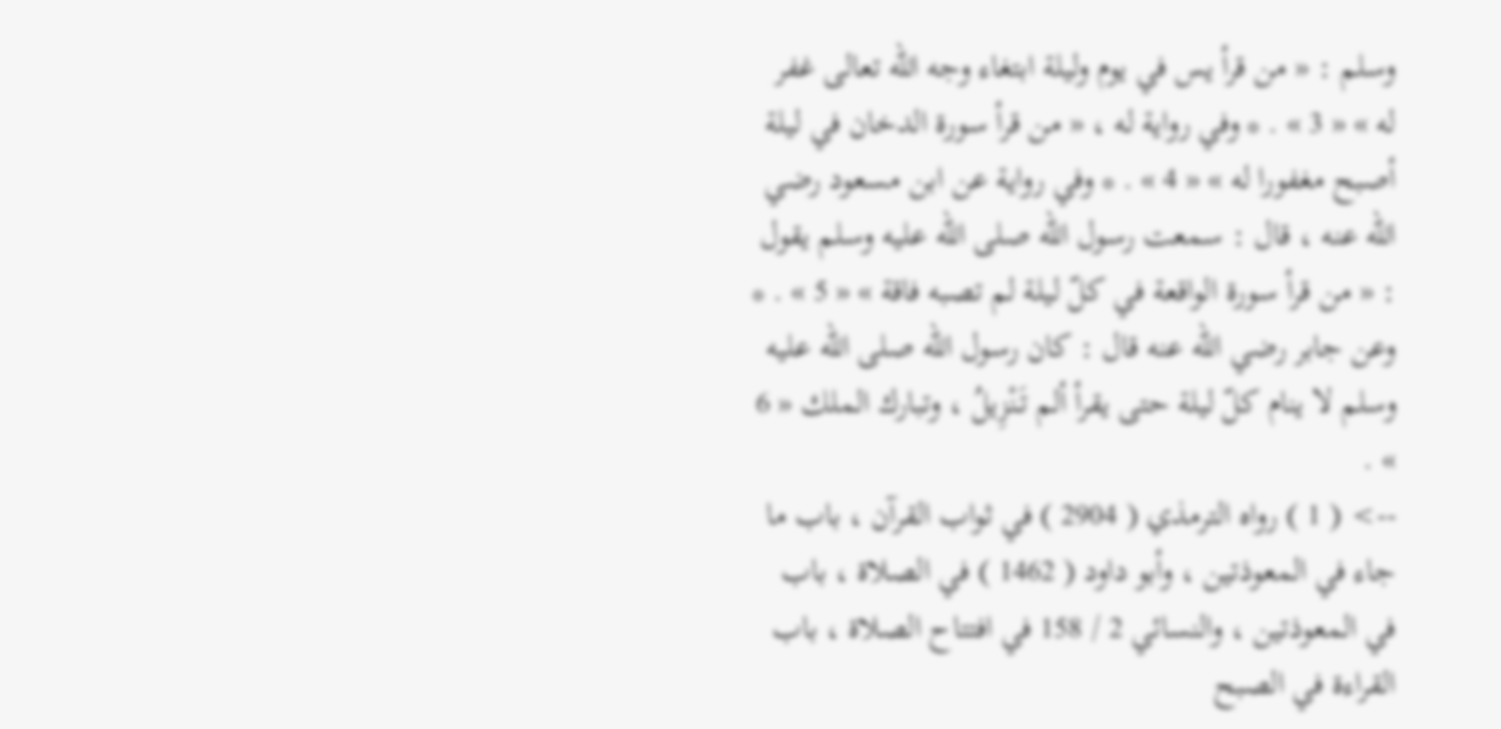وسلم : « من قرأ يس في يوم وليلة ابتغاء وجه اللّه تعالى غفر له » « 3 » . * وفي رواية له ، « من قرأ سورة الدخان في ليلة أصبح مغفورا له » « 4 » . * وفي رواية عن ابن مسعود رضي اللّه عنه ، قال : سمعت رسول اللّه صلى اللّه عليه وسلم يقول : « من قرأ سورة الواقعة في كلّ ليلة لم تصبه فاقة » « 5 » . * وعن جابر رضي اللّه عنه قال : كان رسول اللّه صلى اللّه عليه وسلم لا ينام كلّ ليلة حتى يقرأ ألم تَنْزِيلُ ، وتبارك الملك « 6 » .
--> ( 1 ) رواه الترمذي ( 2904 ) في ثواب القرآن ، باب ما جاء في المعوذتين ، وأبو داود ( 1462 ) في الصلاة ، باب في المعوذتين ، والنسائي 2 / 158 في افتتاح الصلاة ، باب القراءة في الصبح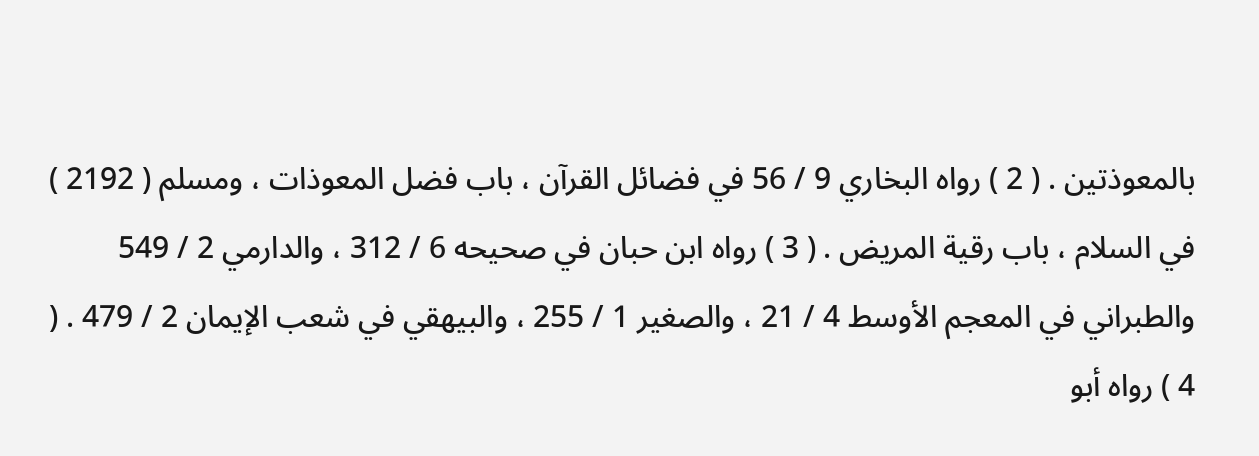بالمعوذتين . ( 2 ) رواه البخاري 9 / 56 في فضائل القرآن ، باب فضل المعوذات ، ومسلم ( 2192 ) في السلام ، باب رقية المريض . ( 3 ) رواه ابن حبان في صحيحه 6 / 312 ، والدارمي 2 / 549 والطبراني في المعجم الأوسط 4 / 21 ، والصغير 1 / 255 ، والبيهقي في شعب الإيمان 2 / 479 . ( 4 ) رواه أبو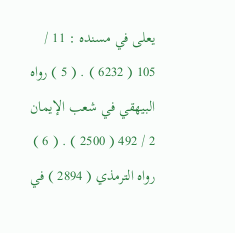يعلى في مسنده : 11 / 105 ( 6232 ) . ( 5 ) رواه البيهقي في شعب الإيمان 2 / 492 ( 2500 ) . ( 6 ) رواه الترمذي ( 2894 ) في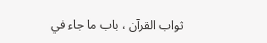ثواب القرآن ، باب ما جاء في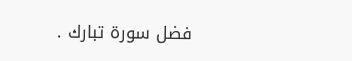فضل سورة تبارك .